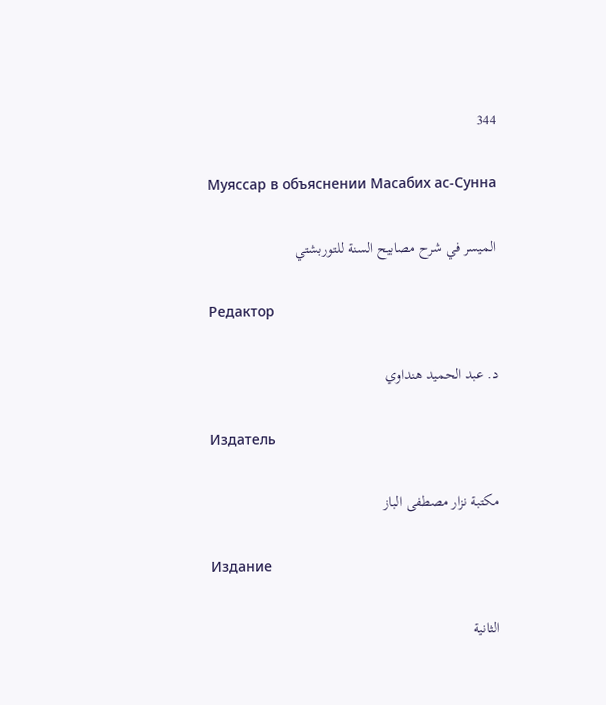344

Муяссар в объяснении Масабих ас-Сунна

الميسر في شرح مصابيح السنة للتوربشتي

Редактор

د. عبد الحميد هنداوي

Издатель

مكتبة نزار مصطفى الباز

Издание

الثانية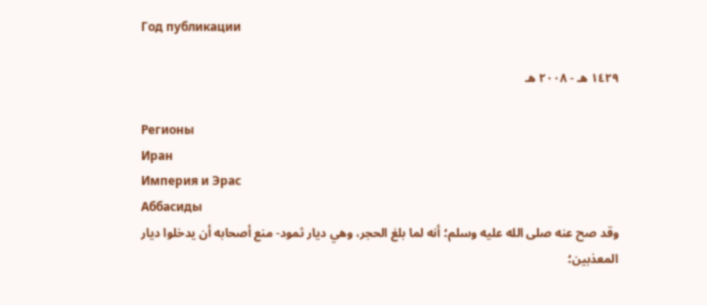Год публикации

١٤٢٩ هـ - ٢٠٠٨ هـ

Регионы
Иран
Империя и Эрас
Аббасиды
وقد صح عنه صلى الله عليه وسلم؛ أنه لما بلغ الحجر، وهي ديار ثمود- منع أصحابه أن يدخلوا ديار المعذبين؛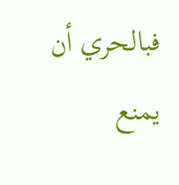فبالحري أن يمنع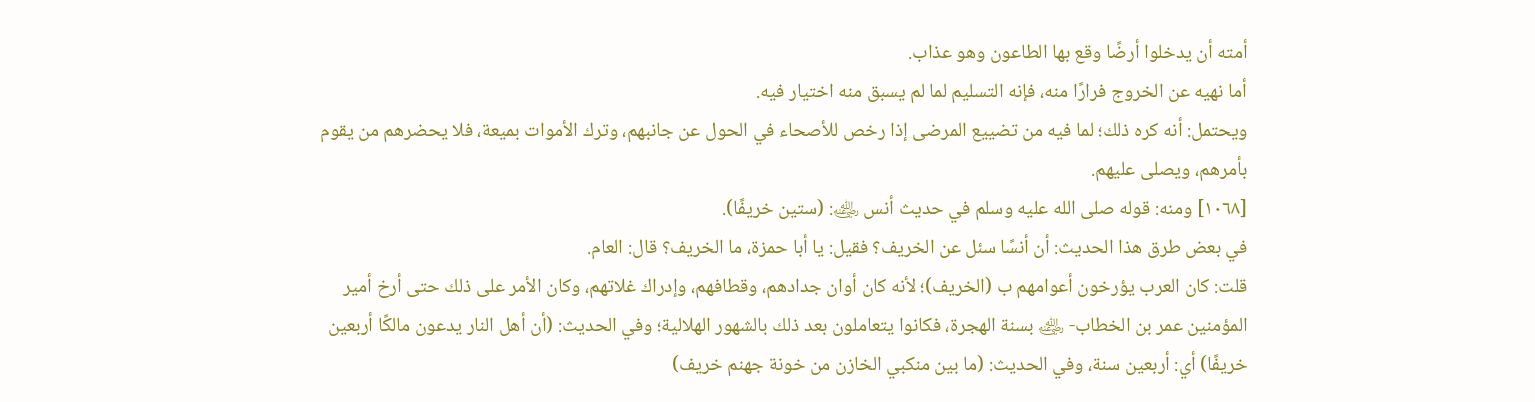أمته أن يدخلوا أرضًا وقع بها الطاعون وهو عذاب.
أما نهيه عن الخروج فرارًا منه، فإنه التسليم لما لم يسبق منه اختيار فيه.
ويحتمل: أنه كره ذلك؛ لما فيه من تضييع المرضى إذا رخص للأصحاء في الحول عن جانبهم، وترك الأموات بميعة، فلا يحضرهم من يقوم بأمرهم، ويصلى عليهم.
[١٠٦٨] ومنه: قوله صلى الله عليه وسلم في حديث أنس ﵁: (ستين خريفًا).
في بعض طرق هذا الحديث: أن أنسًا سئل عن الخريف؟ فقيل: يا أبا حمزة، ما الخريف؟ قال: العام.
قلت: كان العرب يؤرخون أعوامهم ب (الخريف)؛ لأنه كان أوان جدادهم، وقطافهم، وإدراك غلاتهم، وكان الأمر على ذلك حتى أرخ أمير المؤمنين عمر بن الخطاب- ﵁ بسنة الهجرة، فكانوا يتعاملون بعد ذلك بالشهور الهلالية؛ وفي الحديث: (أن أهل النار يدعون مالكًا أربعين خريفًا) أي: أربعين سنة، وفي الحديث: (ما بين منكبي الخازن من خونة جهنم خريف)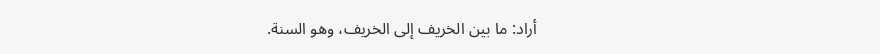أراد: ما بين الخريف إلى الخريف، وهو السنة.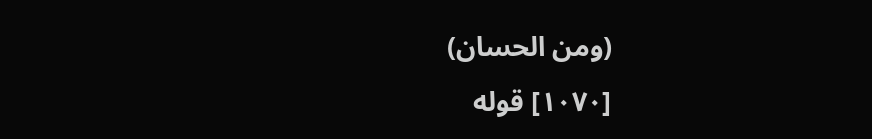(ومن الحسان)
[١٠٧٠] قوله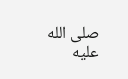صلى الله عليه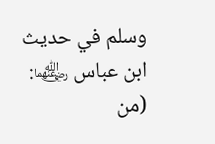وسلم في حديث ابن عباس ﵄: (من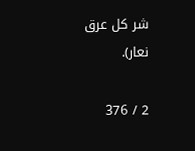شر كل عرق نعار).

2 / 376